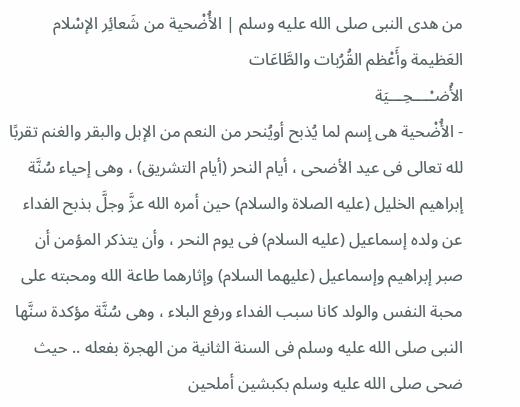من هدى النبى صلى الله عليه وسلم | الأُضْحية من شَعائِر الإسْلام العَظيمة وأَعْظم القُرُبات والطَّاعَات
الأُضـْــــحِـــيَة
- الأُضْحية هى إسم لما يُذبح أويُنحر من النعم من الإبل والبقر والغنم تقربًا لله تعالى فى عيد الأضحى ، أيام النحر (أيام التشريق) ، وهى إحياء سُنَّة إبراهيم الخليل (عليه الصلاة والسلام) حين أمره الله عزَّ وجلَّ بذبح الفداء عن ولده إسماعيل (عليه السلام) فى يوم النحر ، وأن يتذكر المؤمن أن صبر إبراهيم وإسماعيل (عليهما السلام) وإثارهما طاعة الله ومحبته على محبة النفس والولد كانا سبب الفداء ورفع البلاء ، وهى سُنَّة مؤكدة سنَّها النبى صلى الله عليه وسلم فى السنة الثانية من الهجرة بفعله .. حيث ضحى صلى الله عليه وسلم بكبشين أملحين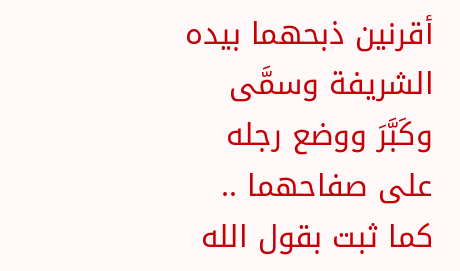أقرنين ذبحهما بيده الشريفة وسمَّى وكَبَّرَ ووضع رجله على صفاحهما .. كما ثبت بقول الله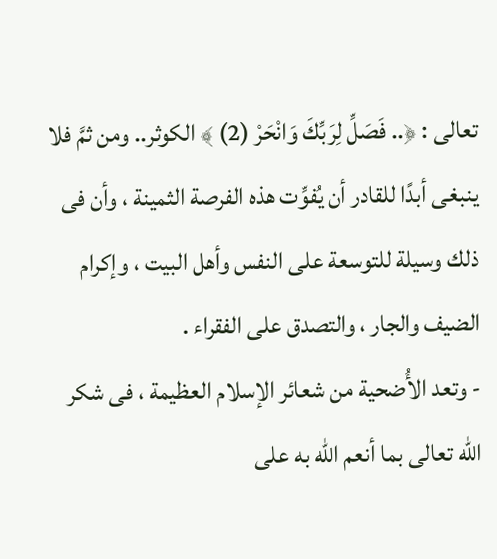تعالى : ﴿.. فَصَلِّ لِرَبِّكَ وَانْحَرْ (2) ﴾ الكوثر.. ومن ثمَّ فلا ينبغى أبدًا للقادر أن يُفوِّت هذه الفرصة الثمينة ، وأن فى ذلك وسيلة للتوسعة على النفس وأهل البيت ، وإكرام الضيف والجار ، والتصدق على الفقراء .
- وتعد الأُضحية من شعائر الإسلام العظيمة ، فى شكر الله تعالى بما أنعم الله به على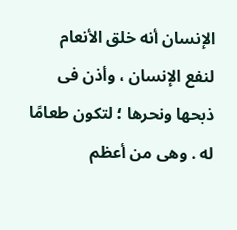الإنسان أنه خلق الأنعام لنفع الإنسان ، وأذن فى ذبحها ونحرها ؛ لتكون طعامًا له . وهى من أعظم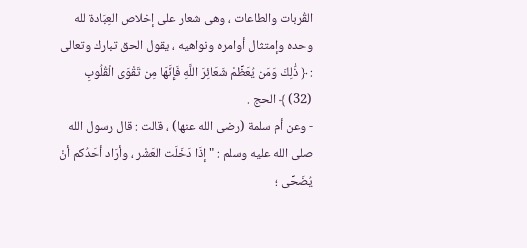القُربات والطاعات ، وهى شعار على إخلاص العِبَادة لله وحده وإمتثال أوامره ونواهيه ، يقول الحق تبارك وتعالى : ﴿ ذَٰلِكَ وَمَن يُعَظِّمْ شَعَائِرَ اللَّهِ فَإِنَّهَا مِن تَقْوَى الْقُلُوبِ (32) ﴾ الحج .
- وعن أم سلمة (رضى الله عنها) ، قالت : قال رسول الله صلى الله عليه وسلم : " إذَا دَخَلَت العَشْر ، وأرَاد أحَدُكم أنْ يُضَحِّى ؛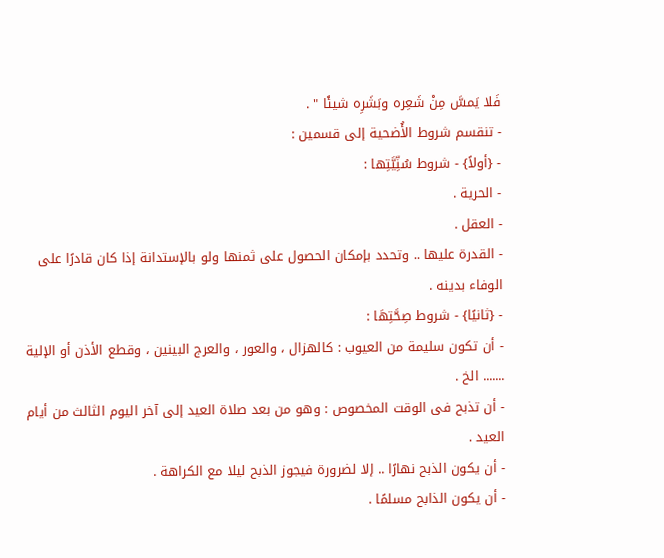فَلا يَمسَّ مِنْ شَعِره وبَشَرِه شيئًا " .
- تنقسم شروط الأُضحية إلى قسمين :
- {أولاً} - شروط سُنِّيَّتِها :
- الحرية .
- العقل .
- القدرة عليها .. وتحدد بإمكان الحصول على ثمنها ولو بالإستدانة إذا كان قادرًا على الوفاء بدينه .
- {ثانيًا} - شروط صِحَّتِهَا :
- أن تكون سليمة من العيوب : كالهزال ، والعور ، والعرج البينين ، وقطع الأذن أو الإلية ....... الخ .
- أن تذبح فى الوقت المخصوص : وهو من بعد صلاة العيد إلى آخر اليوم الثالث من أيام العيد .
- أن يكون الذبح نهارًا .. إلا لضرورة فيجوز الذبح ليلا مع الكراهة .
- أن يكون الذابح مسلمًا .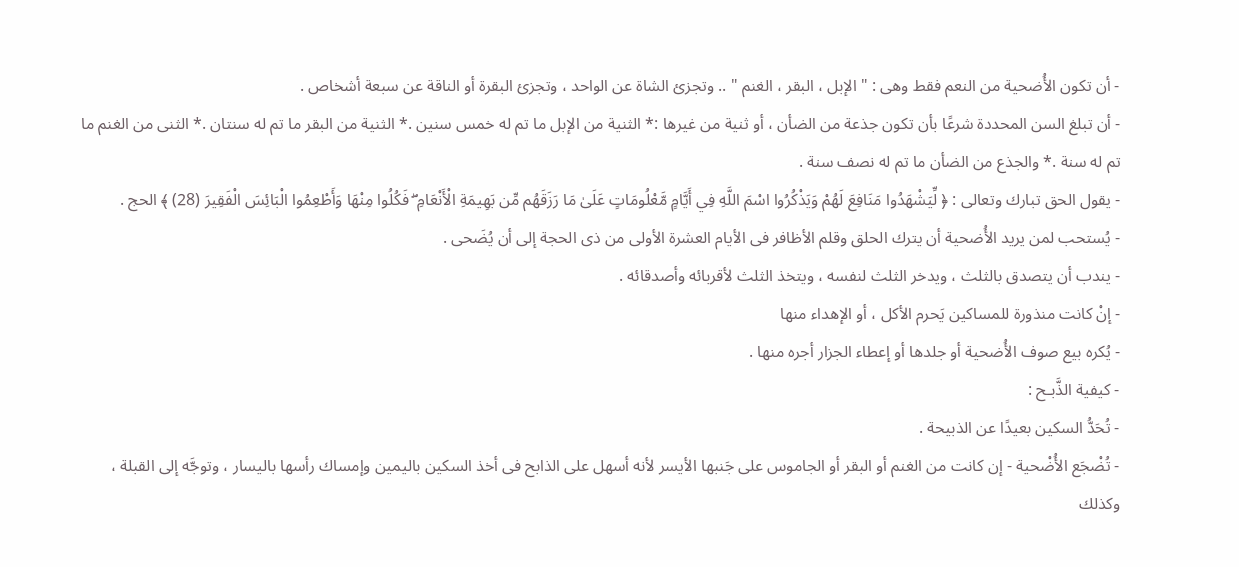- أن تكون الأُضحية من النعم فقط وهى : " الإبل ، البقر ، الغنم " .. وتجزئ الشاة عن الواحد ، وتجزئ البقرة أو الناقة عن سبعة أشخاص .
- أن تبلغ السن المحددة شرعًا بأن تكون جذعة من الضأن ، أو ثنية من غيرها :* الثنية من الإبل ما تم له خمس سنين .* الثنية من البقر ما تم له سنتان .* الثنى من الغنم ما تم له سنة .* والجذع من الضأن ما تم له نصف سنة .
- يقول الحق تبارك وتعالى : ﴿ لِّيَشْهَدُوا مَنَافِعَ لَهُمْ وَيَذْكُرُوا اسْمَ اللَّهِ فِي أَيَّامٍ مَّعْلُومَاتٍ عَلَىٰ مَا رَزَقَهُم مِّن بَهِيمَةِ الْأَنْعَامِ ۖ فَكُلُوا مِنْهَا وَأَطْعِمُوا الْبَائِسَ الْفَقِيرَ (28) ﴾ الحج .
- يُستحب لمن يريد الأُضحية أن يترك الحلق وقلم الأظافر فى الأيام العشرة الأولى من ذى الحجة إلى أن يُضَحى .
- يندب أن يتصدق بالثلث ، ويدخر الثلث لنفسه ، ويتخذ الثلث لأقربائه وأصدقائه .
- إنْ كانت منذورة للمساكين يَحرم الأكل ، أو الإهداء منها
- يُكره بيع صوف الأُضحية أو جلدها أو إعطاء الجزار أجره منها .
- كيفية الذَّبـح :
- تُحَدُّ السكين بعيدًا عن الذبيحة .
- تُضْجَع الأُضْحية - إن كانت من الغنم أو البقر أو الجاموس على جَنبها الأيسر لأنه أسهل على الذابح فى أخذ السكين باليمين وإمساك رأسها باليسار ، وتوجَّه إلى القبلة ، وكذلك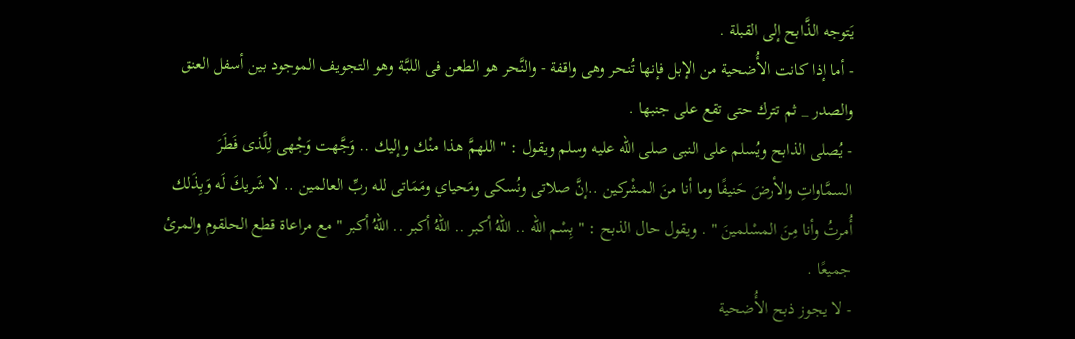يَتوجه الذَّابح إلى القبلة .
- أما إذا كانت الأُضحية من الإبل فإنها تُنحر وهى واقفة - والنَّحر هو الطعن فى اللبَّة وهو التجويف الموجود بين أسفل العنق والصدر _ ثم تترك حتى تقع على جنبها .
- يُصلى الذابح ويُسلم على النبى صلى الله عليه وسلم ويقول : " اللهمَّ هذا منْك وإليك .. وَجَّهت وَجْهى لِلَّذى فَطَرَ السمَّاواتِ والأرضَ حَنيفًا وما أنا منَ المشْركين ..إنَّ صلاتى ونُسكى ومَحياي ومَمَاتى لله ربِّ العالمين .. لا شَريكَ لَه وَبِذَلك أُمرتُ وأنا مِنَ المسْلمينَ " . ويقول حال الذبح : " بِسْم الله .. اللهُ أكبر .. اللهُ أكبر .. اللهُ أكبر " مع مراعاة قطع الحلقوم والمرئ جميعًا .
- لا يجوز ذبح الأُضحية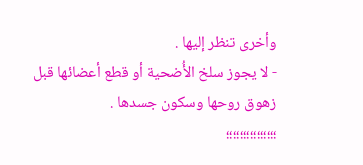وأخرى تنظر إليها .
- لا يجوز سلخ الأُضحية أو قطع أعضائها قبل زهوق روحها وسكون جسدها .
؛؛؛؛؛؛؛؛؛؛؛؛؛؛؛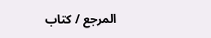المرجع / كتاب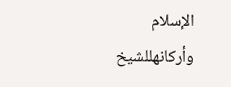الإسلام وأركانهللشيخ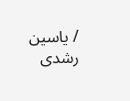/ ياسين رشدى